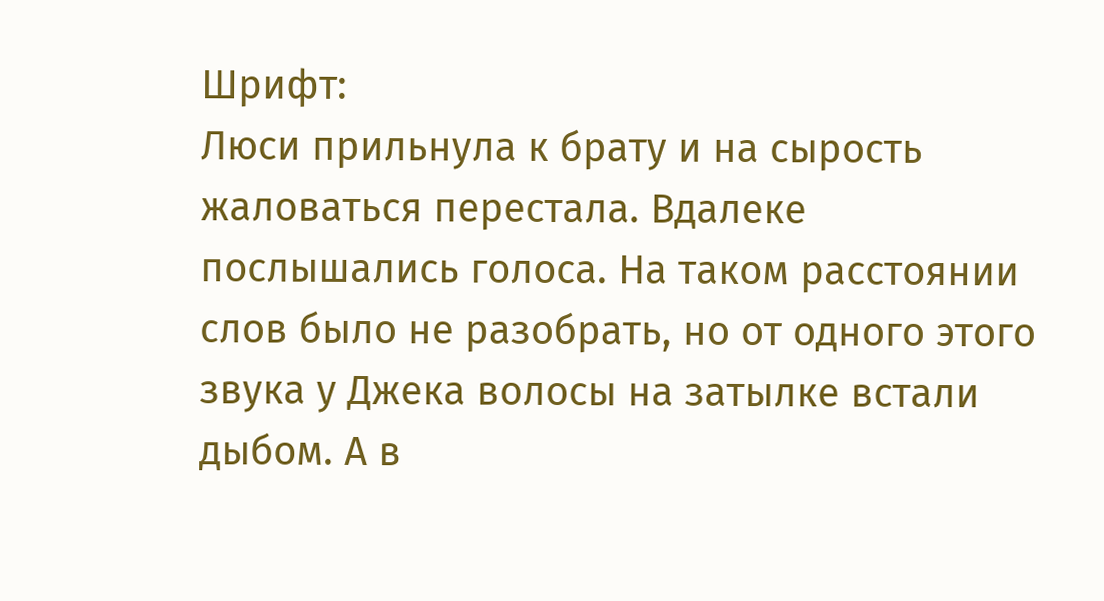Шрифт:
Люси прильнула к брату и на сырость жаловаться перестала. Вдалеке послышались голоса. На таком расстоянии слов было не разобрать, но от одного этого звука у Джека волосы на затылке встали дыбом. А в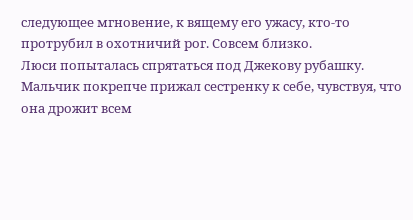следующее мгновение, к вящему его ужасу, кто-то протрубил в охотничий рог. Совсем близко.
Люси попыталась спрятаться под Джекову рубашку. Мальчик покрепче прижал сестренку к себе, чувствуя, что она дрожит всем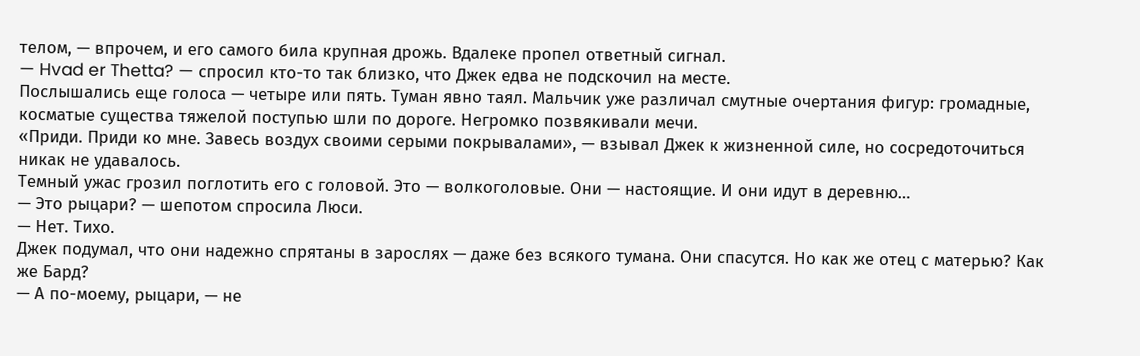телом, — впрочем, и его самого била крупная дрожь. Вдалеке пропел ответный сигнал.
— Hvad er Thetta? — спросил кто-то так близко, что Джек едва не подскочил на месте.
Послышались еще голоса — четыре или пять. Туман явно таял. Мальчик уже различал смутные очертания фигур: громадные, косматые существа тяжелой поступью шли по дороге. Негромко позвякивали мечи.
«Приди. Приди ко мне. Завесь воздух своими серыми покрывалами», — взывал Джек к жизненной силе, но сосредоточиться никак не удавалось.
Темный ужас грозил поглотить его с головой. Это — волкоголовые. Они — настоящие. И они идут в деревню…
— Это рыцари? — шепотом спросила Люси.
— Нет. Тихо.
Джек подумал, что они надежно спрятаны в зарослях — даже без всякого тумана. Они спасутся. Но как же отец с матерью? Как же Бард?
— А по-моему, рыцари, — не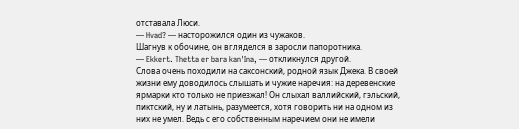отставала Люси.
— Hvad? — насторожился один из чужаков.
Шагнув к обочине, он вгляделся в заросли папоротника.
— Ekkert. Thetta er bara kan'Ina, — откликнулся другой.
Слова очень походили на саксонский, родной язык Джека. В своей жизни ему доводилось слышать и чужие наречия: на деревенские ярмарки кто только не приезжал! Он слыхал валлийский, гэльский, пиктский, ну и латынь, разумеется, хотя говорить ни на одном из них не умел. Ведь с его собственным наречием они не имели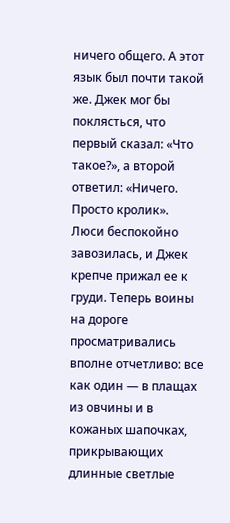ничего общего. А этот язык был почти такой же. Джек мог бы поклясться, что первый сказал: «Что такое?», а второй ответил: «Ничего. Просто кролик».
Люси беспокойно завозилась, и Джек крепче прижал ее к груди. Теперь воины на дороге просматривались вполне отчетливо: все как один — в плащах из овчины и в кожаных шапочках, прикрывающих длинные светлые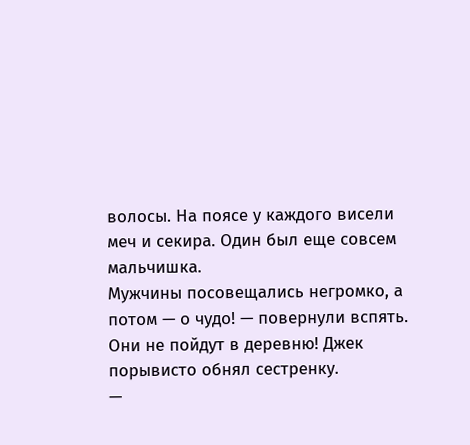волосы. На поясе у каждого висели меч и секира. Один был еще совсем мальчишка.
Мужчины посовещались негромко, а потом — о чудо! — повернули вспять. Они не пойдут в деревню! Джек порывисто обнял сестренку.
—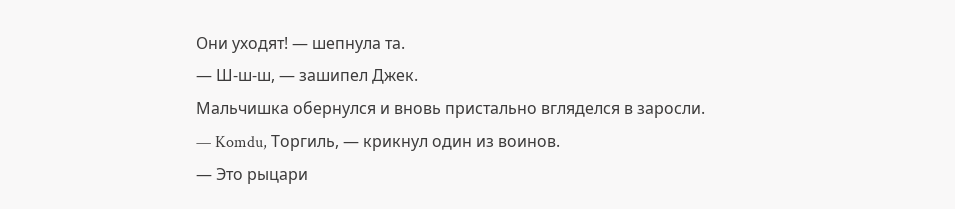Они уходят! — шепнула та.
— Ш-ш-ш, — зашипел Джек.
Мальчишка обернулся и вновь пристально вгляделся в заросли.
— Komdu, Торгиль, — крикнул один из воинов.
— Это рыцари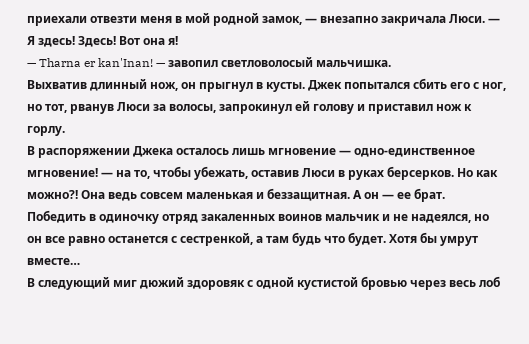приехали отвезти меня в мой родной замок, — внезапно закричала Люси. — Я здесь! Здесь! Вот она я!
— Tharna er kan'Inan! — завопил светловолосый мальчишка.
Выхватив длинный нож, он прыгнул в кусты. Джек попытался сбить его с ног, но тот, рванув Люси за волосы, запрокинул ей голову и приставил нож к горлу.
В распоряжении Джека осталось лишь мгновение — одно-единственное мгновение! — на то, чтобы убежать, оставив Люси в руках берсерков. Но как можно?! Она ведь совсем маленькая и беззащитная. А он — ее брат. Победить в одиночку отряд закаленных воинов мальчик и не надеялся, но он все равно останется с сестренкой, а там будь что будет. Хотя бы умрут вместе…
В следующий миг дюжий здоровяк с одной кустистой бровью через весь лоб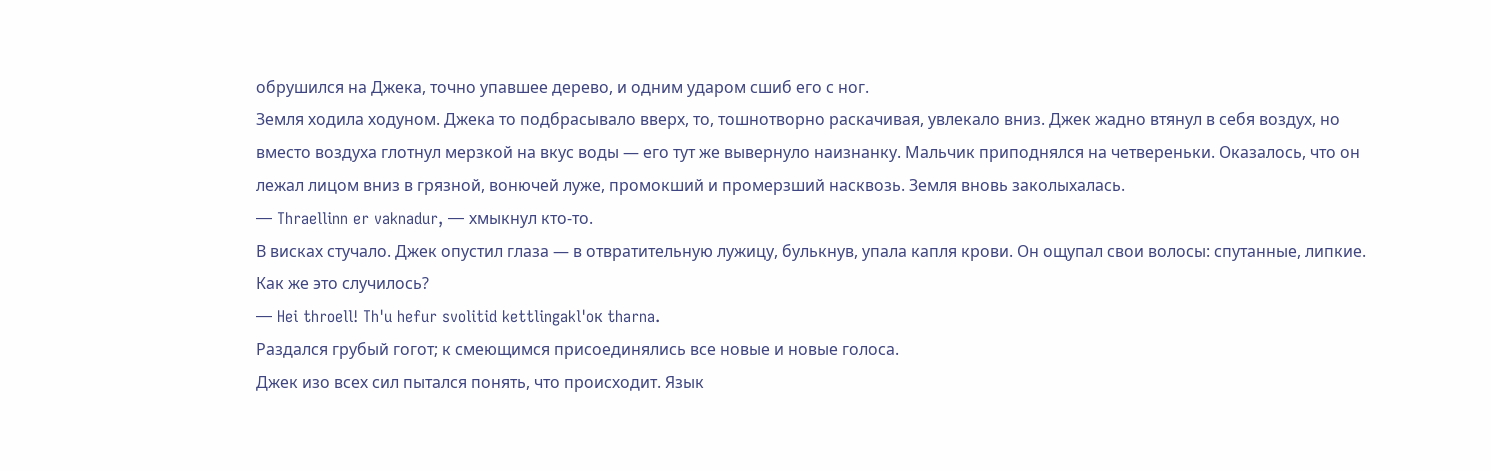обрушился на Джека, точно упавшее дерево, и одним ударом сшиб его с ног.
Земля ходила ходуном. Джека то подбрасывало вверх, то, тошнотворно раскачивая, увлекало вниз. Джек жадно втянул в себя воздух, но вместо воздуха глотнул мерзкой на вкус воды — его тут же вывернуло наизнанку. Мальчик приподнялся на четвереньки. Оказалось, что он лежал лицом вниз в грязной, вонючей луже, промокший и промерзший насквозь. Земля вновь заколыхалась.
— Thraellinn er vaknadur, — хмыкнул кто-то.
В висках стучало. Джек опустил глаза — в отвратительную лужицу, булькнув, упала капля крови. Он ощупал свои волосы: спутанные, липкие. Как же это случилось?
— Hei throell! Th'u hefur svolitid kettlingakl'oк tharna.
Раздался грубый гогот; к смеющимся присоединялись все новые и новые голоса.
Джек изо всех сил пытался понять, что происходит. Язык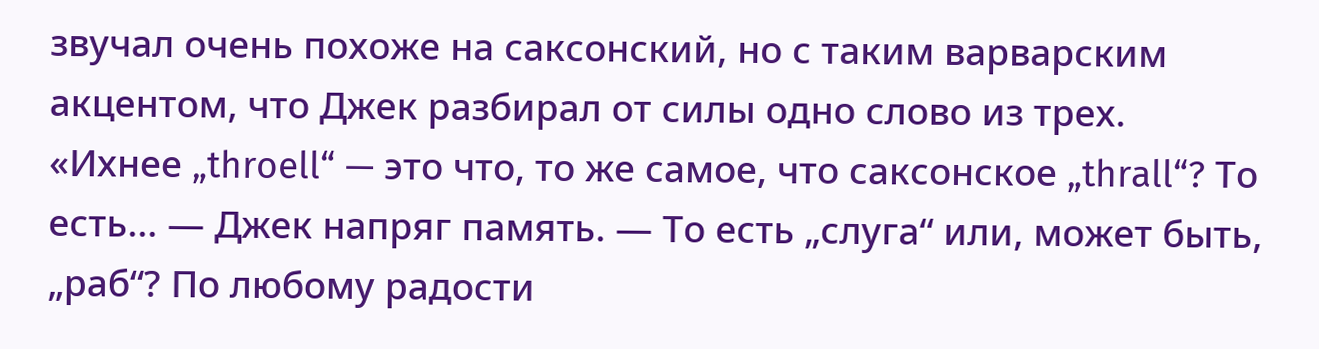звучал очень похоже на саксонский, но с таким варварским акцентом, что Джек разбирал от силы одно слово из трех.
«Ихнее „throell“ — это что, то же самое, что саксонское „thrall“? То есть… — Джек напряг память. — То есть „слуга“ или, может быть, „раб“? По любому радости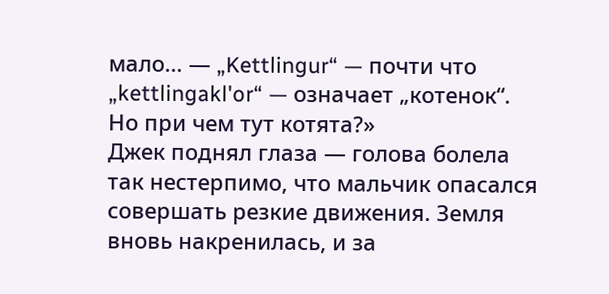мало… — „Kettlingur“ — почти что „kettlingakl'or“ — означает „котенок“. Но при чем тут котята?»
Джек поднял глаза — голова болела так нестерпимо, что мальчик опасался совершать резкие движения. Земля вновь накренилась, и за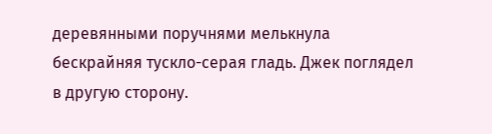деревянными поручнями мелькнула бескрайняя тускло-серая гладь. Джек поглядел в другую сторону.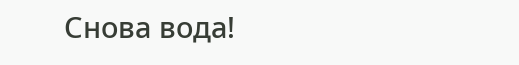Снова вода!